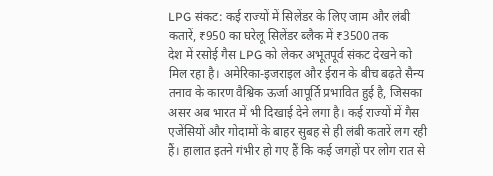LPG संकट: कई राज्यों में सिलेंडर के लिए जाम और लंबी कतारें, ₹950 का घरेलू सिलेंडर ब्लैक में ₹3500 तक
देश में रसोई गैस LPG को लेकर अभूतपूर्व संकट देखने को मिल रहा है। अमेरिका-इजराइल और ईरान के बीच बढ़ते सैन्य तनाव के कारण वैश्विक ऊर्जा आपूर्ति प्रभावित हुई है, जिसका असर अब भारत में भी दिखाई देने लगा है। कई राज्यों में गैस एजेंसियों और गोदामों के बाहर सुबह से ही लंबी कतारें लग रही हैं। हालात इतने गंभीर हो गए हैं कि कई जगहों पर लोग रात से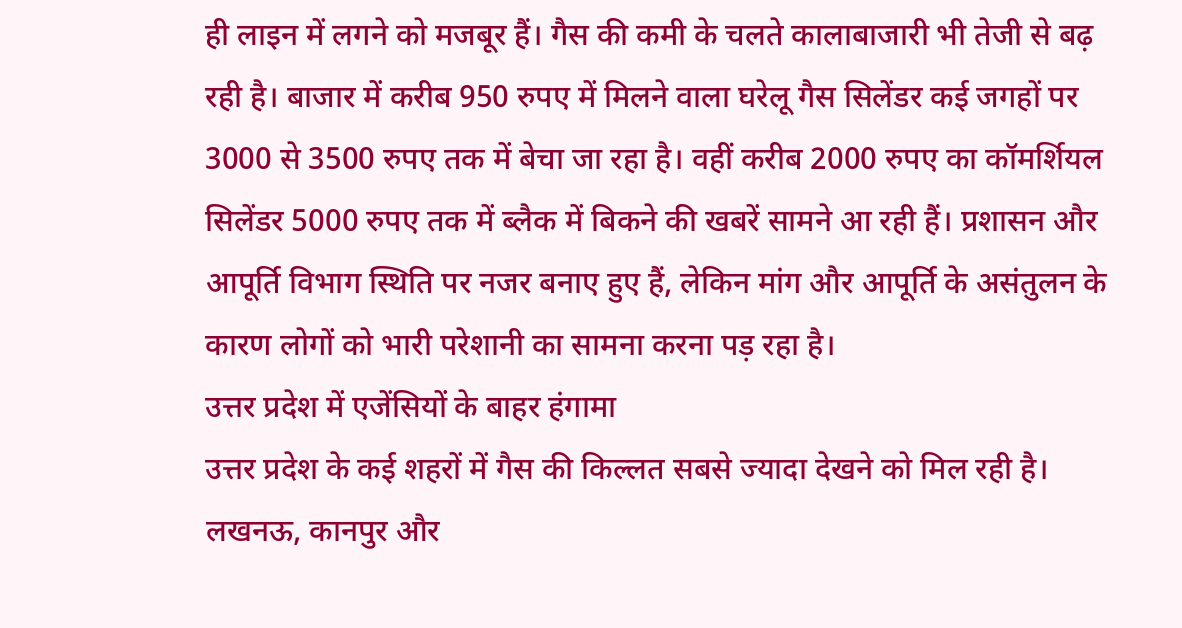ही लाइन में लगने को मजबूर हैं। गैस की कमी के चलते कालाबाजारी भी तेजी से बढ़ रही है। बाजार में करीब 950 रुपए में मिलने वाला घरेलू गैस सिलेंडर कई जगहों पर 3000 से 3500 रुपए तक में बेचा जा रहा है। वहीं करीब 2000 रुपए का कॉमर्शियल सिलेंडर 5000 रुपए तक में ब्लैक में बिकने की खबरें सामने आ रही हैं। प्रशासन और आपूर्ति विभाग स्थिति पर नजर बनाए हुए हैं, लेकिन मांग और आपूर्ति के असंतुलन के कारण लोगों को भारी परेशानी का सामना करना पड़ रहा है।
उत्तर प्रदेश में एजेंसियों के बाहर हंगामा
उत्तर प्रदेश के कई शहरों में गैस की किल्लत सबसे ज्यादा देखने को मिल रही है। लखनऊ, कानपुर और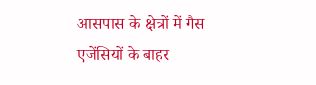आसपास के क्षेत्रों में गैस एजेंसियों के बाहर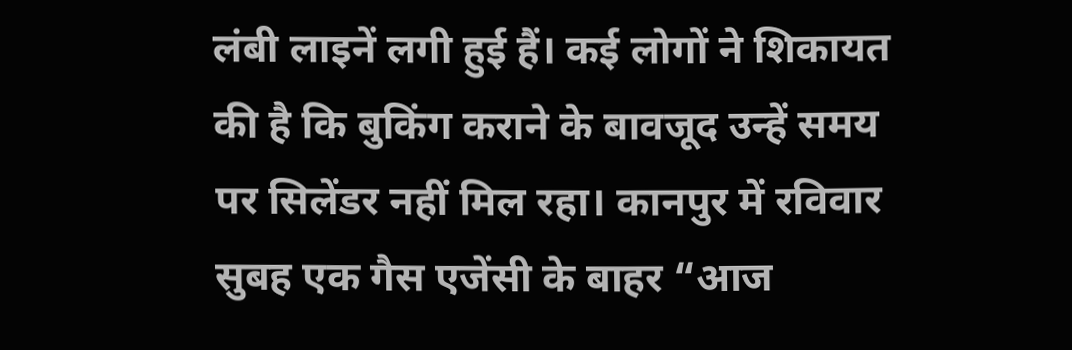लंबी लाइनें लगी हुई हैं। कई लोगों ने शिकायत की है कि बुकिंग कराने के बावजूद उन्हें समय पर सिलेंडर नहीं मिल रहा। कानपुर में रविवार सुबह एक गैस एजेंसी के बाहर “आज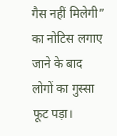गैस नहीं मिलेगी” का नोटिस लगाए जाने के बाद लोगों का गुस्सा फूट पड़ा।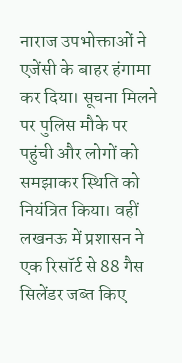नाराज उपभोक्ताओं ने एजेंसी के बाहर हंगामा कर दिया। सूचना मिलने पर पुलिस मौके पर पहुंची और लोगों को समझाकर स्थिति को नियंत्रित किया। वहीं लखनऊ में प्रशासन ने एक रिसॉर्ट से 88 गैस सिलेंडर जब्त किए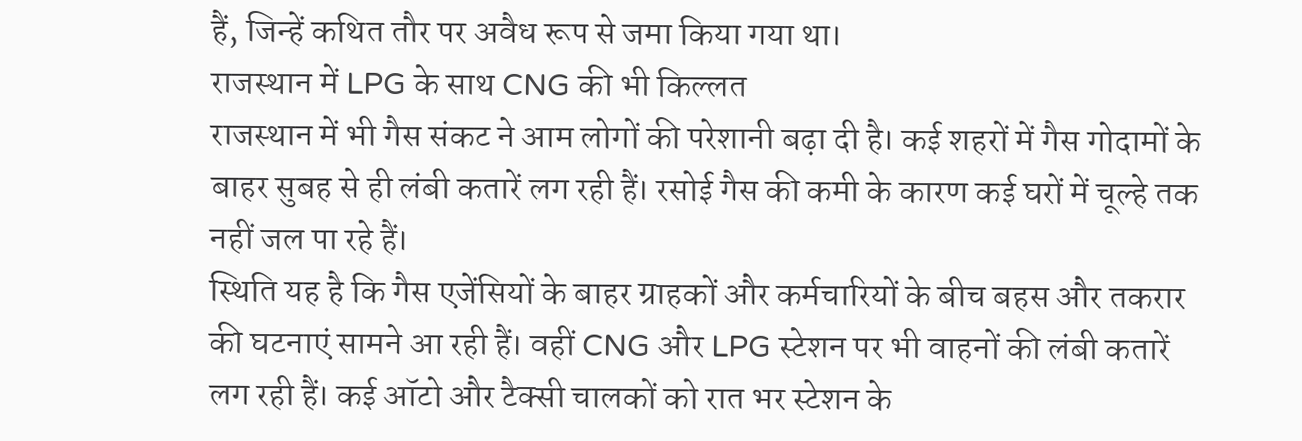हैं, जिन्हें कथित तौर पर अवैध रूप से जमा किया गया था।
राजस्थान में LPG के साथ CNG की भी किल्लत
राजस्थान में भी गैस संकट ने आम लोगों की परेशानी बढ़ा दी है। कई शहरों में गैस गोदामों के बाहर सुबह से ही लंबी कतारें लग रही हैं। रसोई गैस की कमी के कारण कई घरों में चूल्हे तक नहीं जल पा रहे हैं।
स्थिति यह है कि गैस एजेंसियों के बाहर ग्राहकों और कर्मचारियों के बीच बहस और तकरार की घटनाएं सामने आ रही हैं। वहीं CNG और LPG स्टेशन पर भी वाहनों की लंबी कतारें लग रही हैं। कई ऑटो और टैक्सी चालकों को रात भर स्टेशन के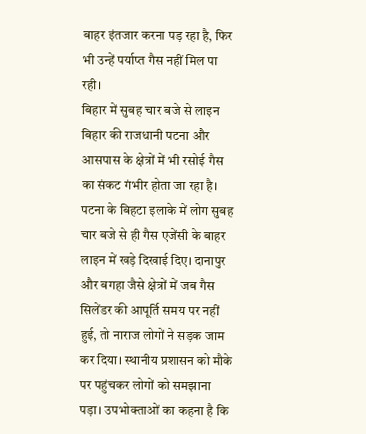बाहर इंतजार करना पड़ रहा है, फिर भी उन्हें पर्याप्त गैस नहीं मिल पा रही।
बिहार में सुबह चार बजे से लाइन
बिहार की राजधानी पटना और आसपास के क्षेत्रों में भी रसोई गैस का संकट गंभीर होता जा रहा है। पटना के बिहटा इलाके में लोग सुबह चार बजे से ही गैस एजेंसी के बाहर लाइन में खड़े दिखाई दिए। दानापुर और बगहा जैसे क्षेत्रों में जब गैस सिलेंडर की आपूर्ति समय पर नहीं हुई, तो नाराज लोगों ने सड़क जाम कर दिया। स्थानीय प्रशासन को मौके पर पहुंचकर लोगों को समझाना पड़ा। उपभोक्ताओं का कहना है कि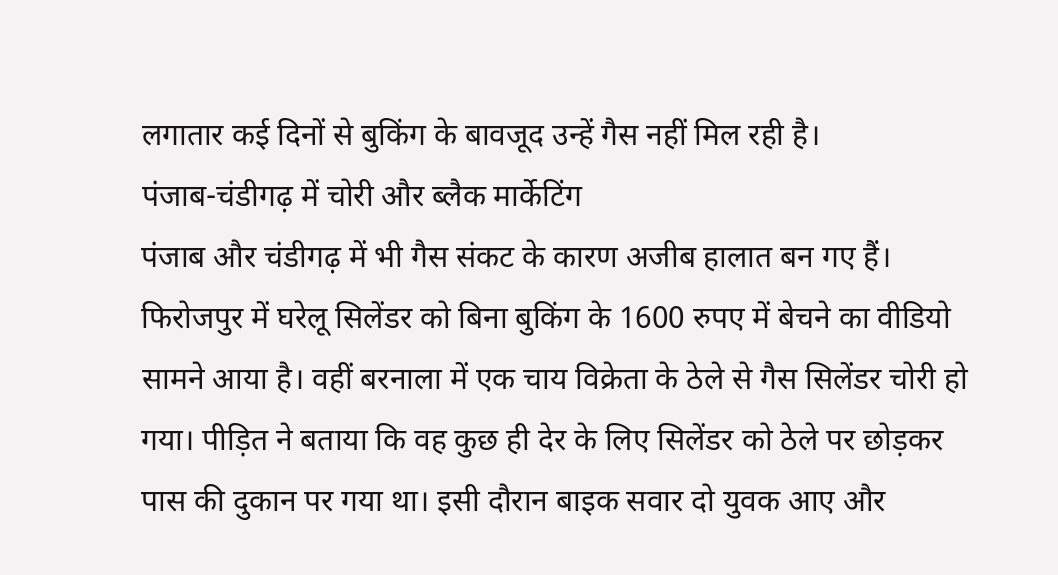लगातार कई दिनों से बुकिंग के बावजूद उन्हें गैस नहीं मिल रही है।
पंजाब-चंडीगढ़ में चोरी और ब्लैक मार्केटिंग
पंजाब और चंडीगढ़ में भी गैस संकट के कारण अजीब हालात बन गए हैं। फिरोजपुर में घरेलू सिलेंडर को बिना बुकिंग के 1600 रुपए में बेचने का वीडियो सामने आया है। वहीं बरनाला में एक चाय विक्रेता के ठेले से गैस सिलेंडर चोरी हो गया। पीड़ित ने बताया कि वह कुछ ही देर के लिए सिलेंडर को ठेले पर छोड़कर पास की दुकान पर गया था। इसी दौरान बाइक सवार दो युवक आए और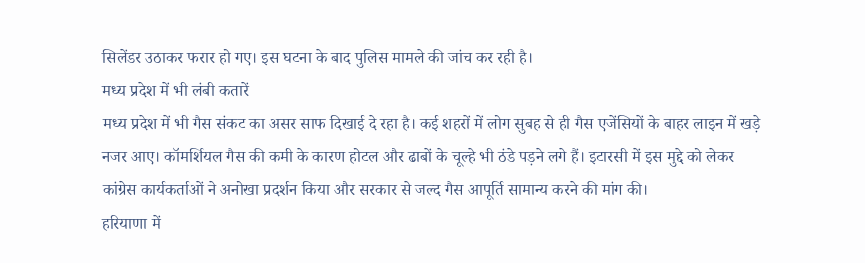सिलेंडर उठाकर फरार हो गए। इस घटना के बाद पुलिस मामले की जांच कर रही है।
मध्य प्रदेश में भी लंबी कतारें
मध्य प्रदेश में भी गैस संकट का असर साफ दिखाई दे रहा है। कई शहरों में लोग सुबह से ही गैस एजेंसियों के बाहर लाइन में खड़े नजर आए। कॉमर्शियल गैस की कमी के कारण होटल और ढाबों के चूल्हे भी ठंडे पड़ने लगे हैं। इटारसी में इस मुद्दे को लेकर कांग्रेस कार्यकर्ताओं ने अनोखा प्रदर्शन किया और सरकार से जल्द गैस आपूर्ति सामान्य करने की मांग की।
हरियाणा में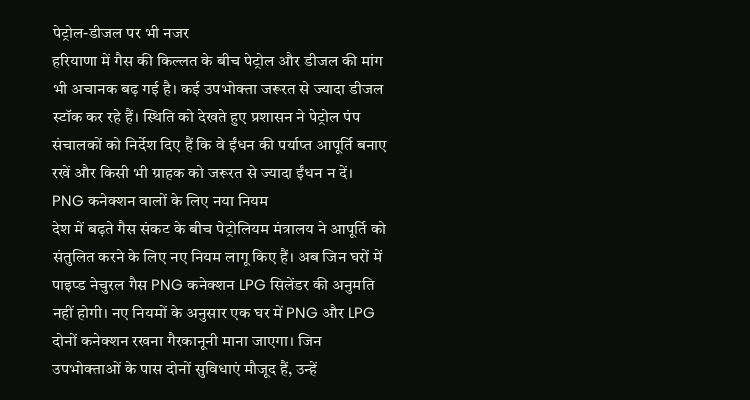पेट्रोल-डीजल पर भी नजर
हरियाणा में गैस की किल्लत के बीच पेट्रोल और डीजल की मांग भी अचानक बढ़ गई है। कई उपभोक्ता जरूरत से ज्यादा डीजल स्टॉक कर रहे हैं। स्थिति को देखते हुए प्रशासन ने पेट्रोल पंप संचालकों को निर्देश दिए हैं कि वे ईंधन की पर्याप्त आपूर्ति बनाए रखें और किसी भी ग्राहक को जरूरत से ज्यादा ईंधन न दें।
PNG कनेक्शन वालों के लिए नया नियम
देश में बढ़ते गैस संकट के बीच पेट्रोलियम मंत्रालय ने आपूर्ति को संतुलित करने के लिए नए नियम लागू किए हैं। अब जिन घरों में पाइप्ड नेचुरल गैस PNG कनेक्शन LPG सिलेंडर की अनुमति नहीं होगी। नए नियमों के अनुसार एक घर में PNG और LPG दोनों कनेक्शन रखना गैरकानूनी माना जाएगा। जिन उपभोक्ताओं के पास दोनों सुविधाएं मौजूद हैं, उन्हें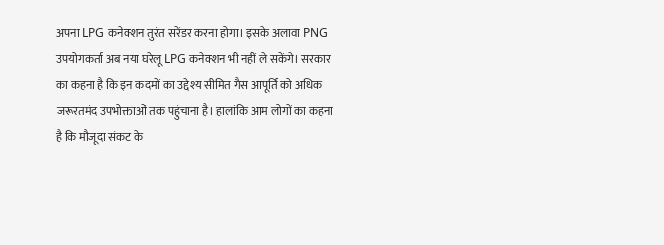अपना LPG कनेक्शन तुरंत सरेंडर करना होगा। इसके अलावा PNG उपयोगकर्ता अब नया घरेलू LPG कनेक्शन भी नहीं ले सकेंगे। सरकार का कहना है कि इन कदमों का उद्देश्य सीमित गैस आपूर्ति को अधिक जरूरतमंद उपभोक्ताओं तक पहुंचाना है। हालांकि आम लोगों का कहना है कि मौजूदा संकट के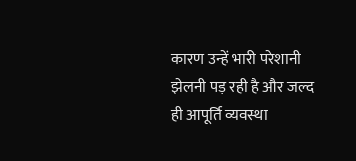कारण उन्हें भारी परेशानी झेलनी पड़ रही है और जल्द ही आपूर्ति व्यवस्था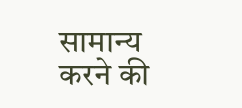सामान्य करने की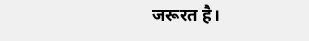जरूरत है।